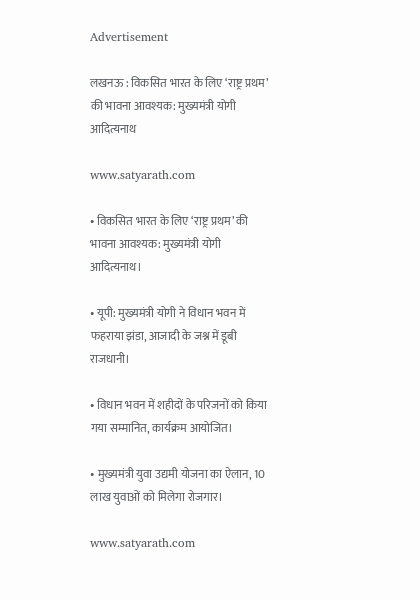Advertisement

लखनऊ : विकसित भारत के लिए ‘राष्ट्र प्रथम’ की भावना आवश्यक: मुख्यमंत्री योगी आदित्यनाथ

www.satyarath.com

• विकसित भारत के लिए ‘राष्ट्र प्रथम’ की भावना आवश्यक: मुख्यमंत्री योगी आदित्यनाथ।

• यूपी: मुख्यमंत्री योगी ने विधान भवन में फहराया झंडा, आजादी के जश्न में डूबी राजधानी।

• विधान भवन में शहीदों के परिजनों को किया गया सम्मानित, कार्यक्रम आयोजित।

• मुख्यमंत्री युवा उद्यमी योजना का ऐलान, 10 लाख युवाओं को मिलेगा रोजगार।

www.satyarath.com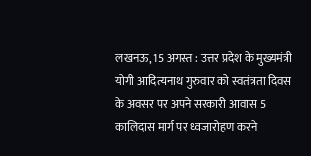लखनऊ, 15 अगस्त : उत्तर प्रदेश के मुख्यमंत्री योगी आदित्यनाथ गुरुवार को स्वतंत्रता दिवस के अवसर पर अपने सरकारी आवास 5 कालिदास मार्ग पर ध्वजारोहण करने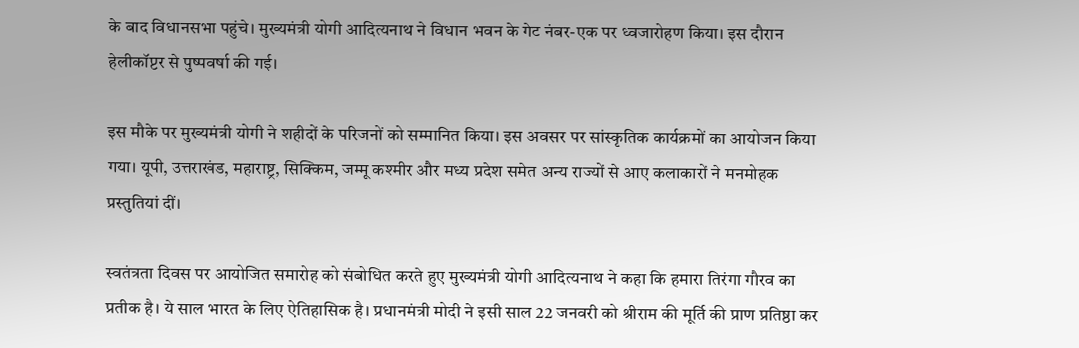के बाद विधानसभा पहुंचे। मुख्यमंत्री योगी आदित्यनाथ ने विधान भवन के गेट नंबर-एक पर ध्वजारोहण किया। इस दौरान हेलीकॉप्टर से पुष्पवर्षा की गई।

इस मौके पर मुख्यमंत्री योगी ने शहीदों के परिजनों को सम्मानित किया। इस अवसर पर सांस्कृतिक कार्यक्रमों का आयोजन किया गया। यूपी, उत्तराखंड, महाराष्ट्र, सिक्किम, जम्मू कश्मीर और मध्य प्रदेश समेत अन्य राज्यों से आए कलाकारों ने मनमोहक प्रस्तुतियां दीं।

स्वतंत्रता दिवस पर आयोजित समारोह को संबोधित करते हुए मुख्यमंत्री योगी आदित्यनाथ ने कहा कि हमारा तिरंगा गौरव का प्रतीक है। ये साल भारत के लिए ऐतिहासिक है। प्रधानमंत्री मोदी ने इसी साल 22 जनवरी को श्रीराम की मूर्ति की प्राण प्रतिष्ठा कर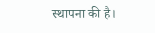स्थापना की है।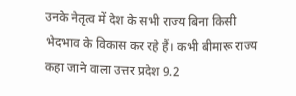उनके नेतृत्व में देश के सभी राज्य बिना किसी भेदभाव के विकास कर रहे हैं। कभी बीमारू राज्य कहा जाने वाला उत्तर प्रदेश 9.2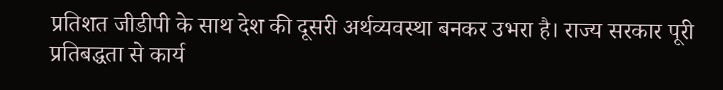प्रतिशत जीडीपी के साथ देश की दूसरी अर्थव्यवस्था बनकर उभरा है। राज्य सरकार पूरी प्रतिबद्धता से कार्य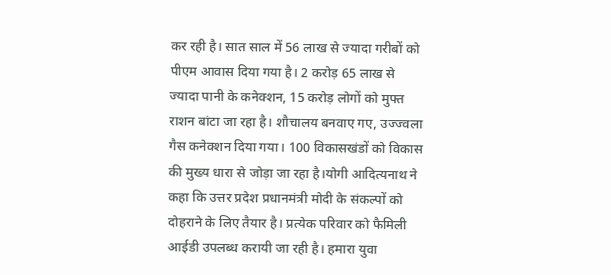कर रही है। सात साल में 56 लाख से ज्यादा गरीबों को पीएम आवास दिया गया है। 2 करोड़ 65 लाख से ज्यादा पानी के कनेक्शन, 15 करोड़ लोगों को मुफ्त राशन बांटा जा रहा है। शौचालय बनवाए गए, उज्ज्वला गैस कनेक्शन दिया गया। 100 विकासखंडों को विकास की मुख्य धारा से जोड़ा जा रहा है।योगी आदित्यनाथ ने कहा कि उत्तर प्रदेश प्रधानमंत्री मोदी के संकल्पों को दोहराने के लिए तैयार है। प्रत्येक परिवार को फैमिली आईडी उपलब्ध करायी जा रही है। हमारा युवा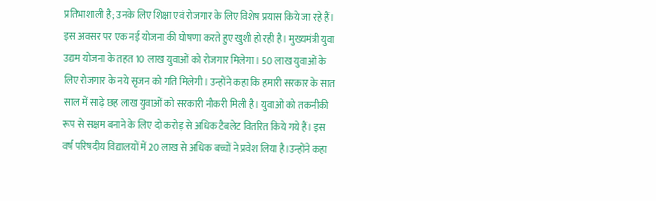प्रतिभाशाली है; उनके लिए शिक्षा एवं रोजगार के लिए विशेष प्रयास किये जा रहे हैं। इस अवसर पर एक नई योजना की घोषणा करते हुए खुशी हो रही है। मुख्यमंत्री युवा उद्यम योजना के तहत 10 लाख युवाओं को रोजगार मिलेगा। 50 लाख युवाओं के लिए रोजगार के नये सृजन को गति मिलेगी। उन्होंने कहा कि हमारी सरकार के सात साल में साढ़े छह लाख युवाओं को सरकारी नौकरी मिली है। युवाओं को तकनीकी रूप से सक्षम बनाने के लिए दो करोड़ से अधिक टैबलेट वितरित किये गये हैं। इस वर्ष परिषदीय विद्यालयों में 20 लाख से अधिक बच्चों ने प्रवेश लिया है।उन्होंने कहा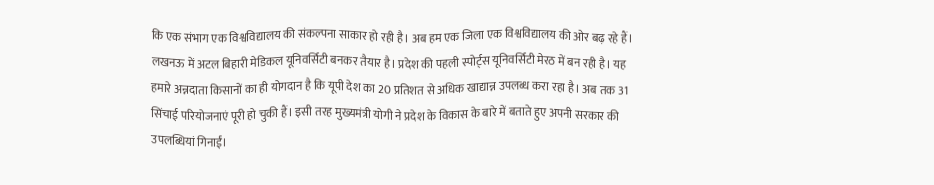कि एक संभाग एक विश्वविद्यालय की संकल्पना साकार हो रही है। अब हम एक जिला एक विश्वविद्यालय की ओर बढ़ रहे हैं। लखनऊ में अटल बिहारी मेडिकल यूनिवर्सिटी बनकर तैयार है। प्रदेश की पहली स्पोर्ट्स यूनिवर्सिटी मेरठ में बन रही है। यह हमारे अन्नदाता किसानों का ही योगदान है कि यूपी देश का 20 प्रतिशत से अधिक खाद्यान्न उपलब्ध करा रहा है। अब तक 31 सिंचाई परियोजनाएं पूरी हो चुकी हैं। इसी तरह मुख्यमंत्री योगी ने प्रदेश के विकास के बारे में बताते हुए अपनी सरकार की उपलब्धियां गिनाईं।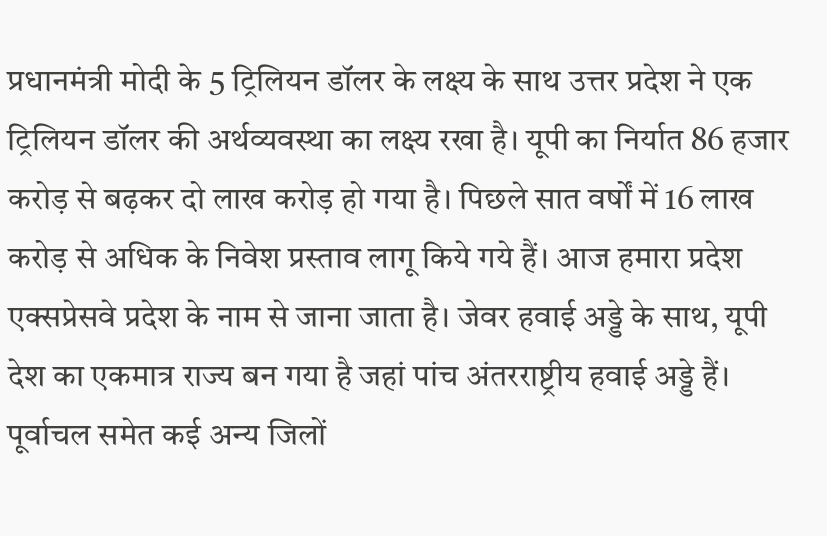प्रधानमंत्री मोदी के 5 ट्रिलियन डॉलर के लक्ष्य के साथ उत्तर प्रदेश ने एक ट्रिलियन डॉलर की अर्थव्यवस्था का लक्ष्य रखा है। यूपी का निर्यात 86 हजार करोड़ से बढ़कर दो लाख करोड़ हो गया है। पिछले सात वर्षों में 16 लाख करोड़ से अधिक के निवेश प्रस्ताव लागू किये गये हैं। आज हमारा प्रदेश एक्सप्रेसवे प्रदेश के नाम से जाना जाता है। जेवर हवाई अड्डे के साथ, यूपी देश का एकमात्र राज्य बन गया है जहां पांच अंतरराष्ट्रीय हवाई अड्डे हैं। पूर्वाचल समेत कई अन्य जिलों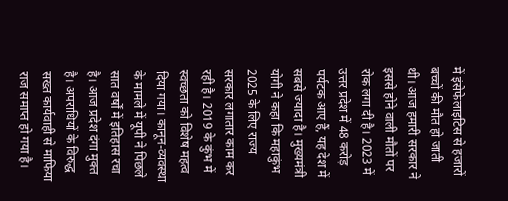में इंसेफेलाइटिस से हजारों बच्चों की मौत हो जाती थी। आज हमारी सरकार ने इससे होने वाली मौतों पर रोक लगा दी है। 2023 में उत्तर प्रदेश में 48 करोड़ पर्यटक आए हैं, यह देश में सबसे ज्यादा है। मुख्यमंत्री योगी ने कहा कि महाकुंभ 2025 के लिए राज्य सरकार लगातार काम कर रही है। 2019 के कुंभ में स्वच्छता को विशेष महत्व दिया गया। कानून-व्यवस्था के मामले में यूपी ने पिछले सात वर्षों में इतिहास रचा है। आज प्रदेश दंगा मुक्त है। अपराधियों के विरुद्ध सख्त कार्यवाही से माफिया राज समाप्त हो गया है।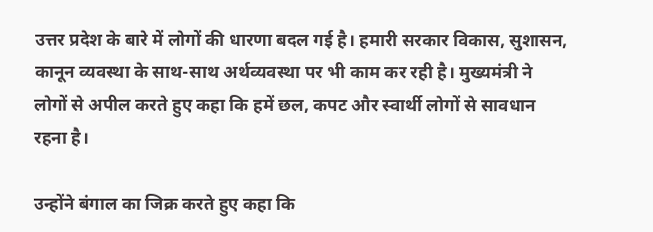उत्तर प्रदेश के बारे में लोगों की धारणा बदल गई है। हमारी सरकार विकास, सुशासन, कानून व्यवस्था के साथ-साथ अर्थव्यवस्था पर भी काम कर रही है। मुख्यमंत्री ने लोगों से अपील करते हुए कहा कि हमें छल, कपट और स्वार्थी लोगों से सावधान रहना है।

उन्होंने बंगाल का जिक्र करते हुए कहा कि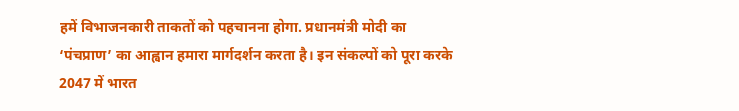हमें विभाजनकारी ताकतों को पहचानना होगा. प्रधानमंत्री मोदी का ‘पंचप्राण’ का आह्वान हमारा मार्गदर्शन करता है। इन संकल्पों को पूरा करके 2047 में भारत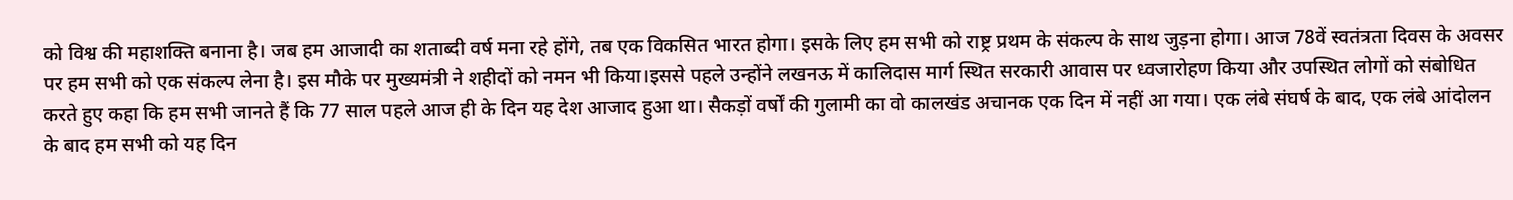को विश्व की महाशक्ति बनाना है। जब हम आजादी का शताब्दी वर्ष मना रहे होंगे, तब एक विकसित भारत होगा। इसके लिए हम सभी को राष्ट्र प्रथम के संकल्प के साथ जुड़ना होगा। आज 78वें स्वतंत्रता दिवस के अवसर पर हम सभी को एक संकल्प लेना है। इस मौके पर मुख्यमंत्री ने शहीदों को नमन भी किया।इससे पहले उन्होंने लखनऊ में कालिदास मार्ग स्थित सरकारी आवास पर ध्वजारोहण किया और उपस्थित लोगों को संबोधित करते हुए कहा कि हम सभी जानते हैं कि 77 साल पहले आज ही के दिन यह देश आजाद हुआ था। सैकड़ों वर्षों की गुलामी का वो कालखंड अचानक एक दिन में नहीं आ गया। एक लंबे संघर्ष के बाद, एक लंबे आंदोलन के बाद हम सभी को यह दिन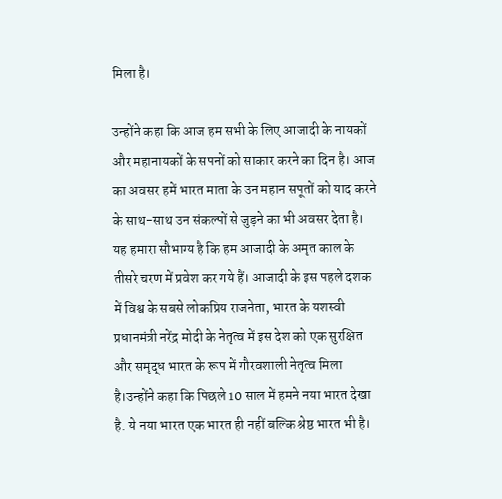मिला है।

उन्होंने कहा कि आज हम सभी के लिए आजादी के नायकों और महानायकों के सपनों को साकार करने का दिन है। आज का अवसर हमें भारत माता के उन महान सपूतों को याद करने के साथ-साथ उन संकल्पों से जुड़ने का भी अवसर देता है। यह हमारा सौभाग्य है कि हम आजादी के अमृत काल के तीसरे चरण में प्रवेश कर गये हैं। आजादी के इस पहले दशक में विश्व के सबसे लोकप्रिय राजनेता, भारत के यशस्वी प्रधानमंत्री नरेंद्र मोदी के नेतृत्व में इस देश को एक सुरक्षित और समृद्ध भारत के रूप में गौरवशाली नेतृत्व मिला है।उन्होंने कहा कि पिछले 10 साल में हमने नया भारत देखा है. ये नया भारत एक भारत ही नहीं बल्कि श्रेष्ठ भारत भी है।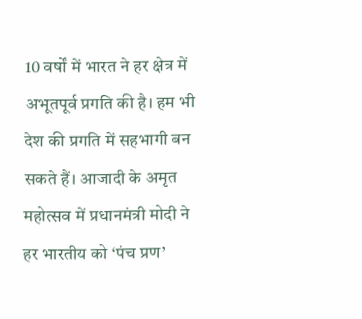10 वर्षों में भारत ने हर क्षेत्र में अभूतपूर्व प्रगति की है। हम भी देश की प्रगति में सहभागी बन सकते हैं। आजादी के अमृत महोत्सव में प्रधानमंत्री मोदी ने हर भारतीय को ‘पंच प्रण’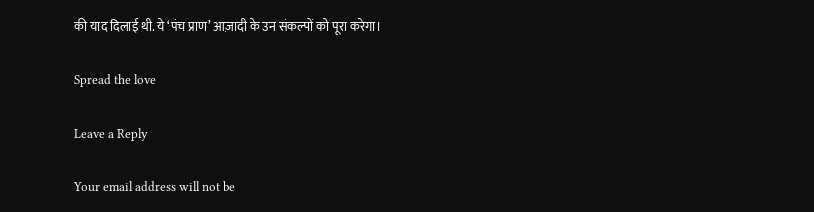की याद दिलाई थी. ये ‘पंच प्राण’ आज़ादी के उन संकल्पों को पूरा करेगा।

Spread the love

Leave a Reply

Your email address will not be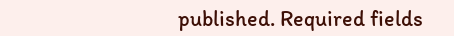published. Required fields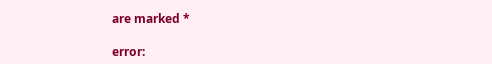are marked *

error: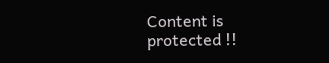Content is protected !!